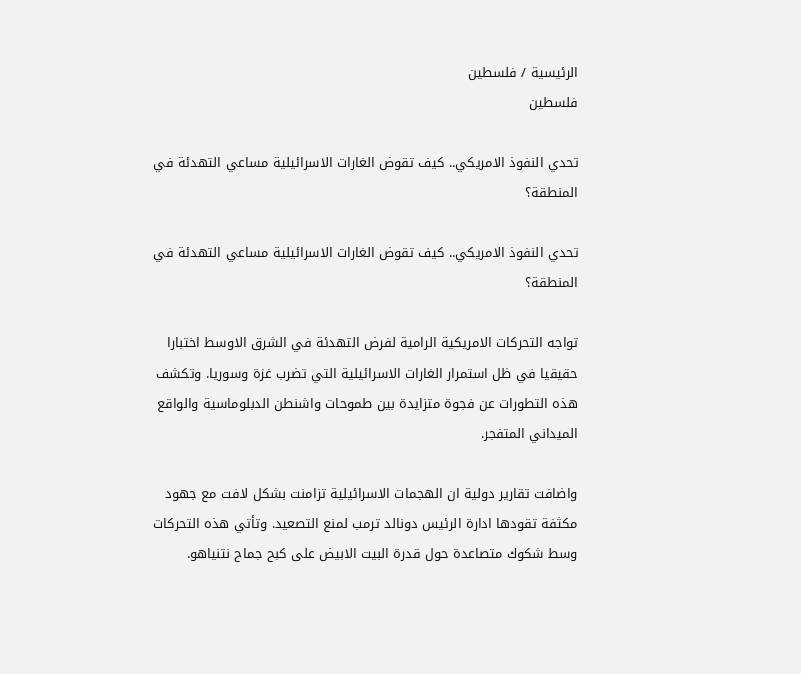الرئيسية / فلسطين
فلسطين

تحدي النفوذ الامريكي.. كيف تقوض الغارات الاسرائيلية مساعي التهدئة في المنطقة؟

تحدي النفوذ الامريكي.. كيف تقوض الغارات الاسرائيلية مساعي التهدئة في المنطقة؟

تواجه التحركات الامريكية الرامية لفرض التهدئة في الشرق الاوسط اختبارا حقيقيا في ظل استمرار الغارات الاسرائيلية التي تضرب غزة وسوريا. وتكشف هذه التطورات عن فجوة متزايدة بين طموحات واشنطن الدبلوماسية والواقع الميداني المتفجر.

واضافت تقارير دولية ان الهجمات الاسرائيلية تزامنت بشكل لافت مع جهود مكثفة تقودها ادارة الرئيس دونالد ترمب لمنع التصعيد. وتأتي هذه التحركات وسط شكوك متصاعدة حول قدرة البيت الابيض على كبح جماح نتنياهو.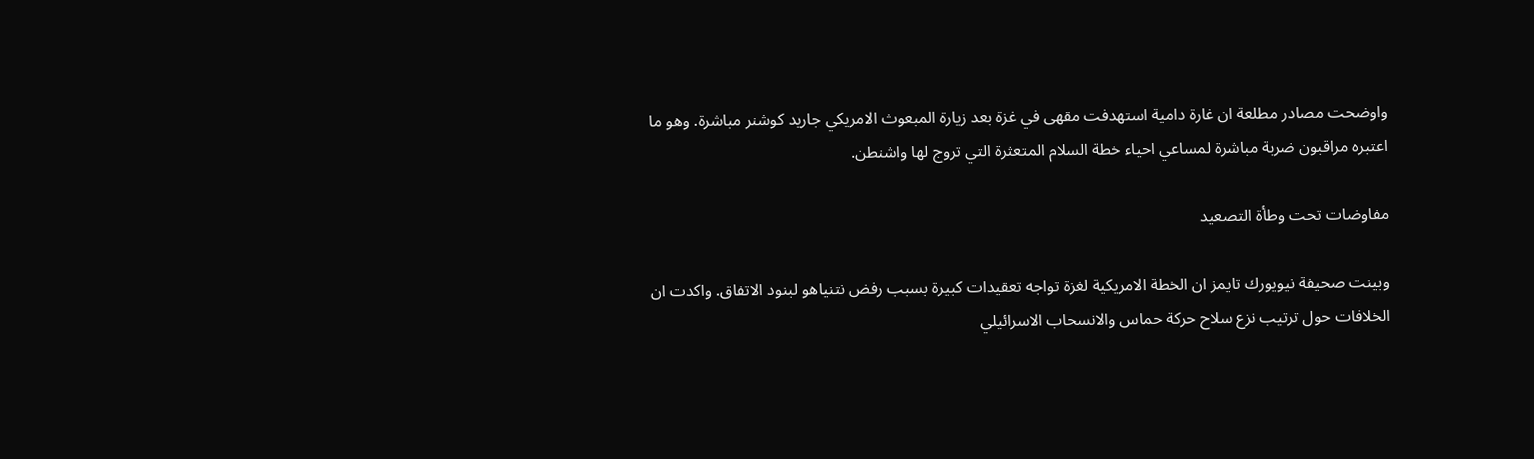واوضحت مصادر مطلعة ان غارة دامية استهدفت مقهى في غزة بعد زيارة المبعوث الامريكي جاريد كوشنر مباشرة. وهو ما اعتبره مراقبون ضربة مباشرة لمساعي احياء خطة السلام المتعثرة التي تروج لها واشنطن.

مفاوضات تحت وطأة التصعيد

وبينت صحيفة نيويورك تايمز ان الخطة الامريكية لغزة تواجه تعقيدات كبيرة بسبب رفض نتنياهو لبنود الاتفاق. واكدت ان الخلافات حول ترتيب نزع سلاح حركة حماس والانسحاب الاسرائيلي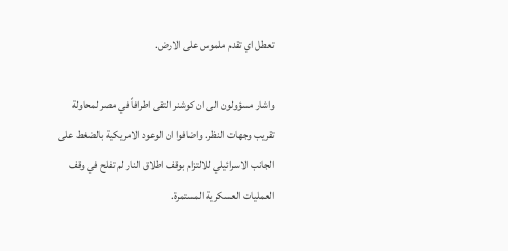تعطل اي تقدم ملموس على الارض.

واشار مسؤولون الى ان كوشنر التقى اطرافاً في مصر لمحاولة تقريب وجهات النظر. واضافوا ان الوعود الامريكية بالضغط على الجانب الاسرائيلي للالتزام بوقف اطلاق النار لم تفلح في وقف العمليات العسكرية المستمرة.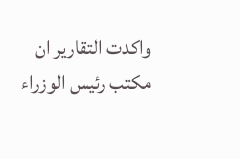واكدت التقارير ان مكتب رئيس الوزراء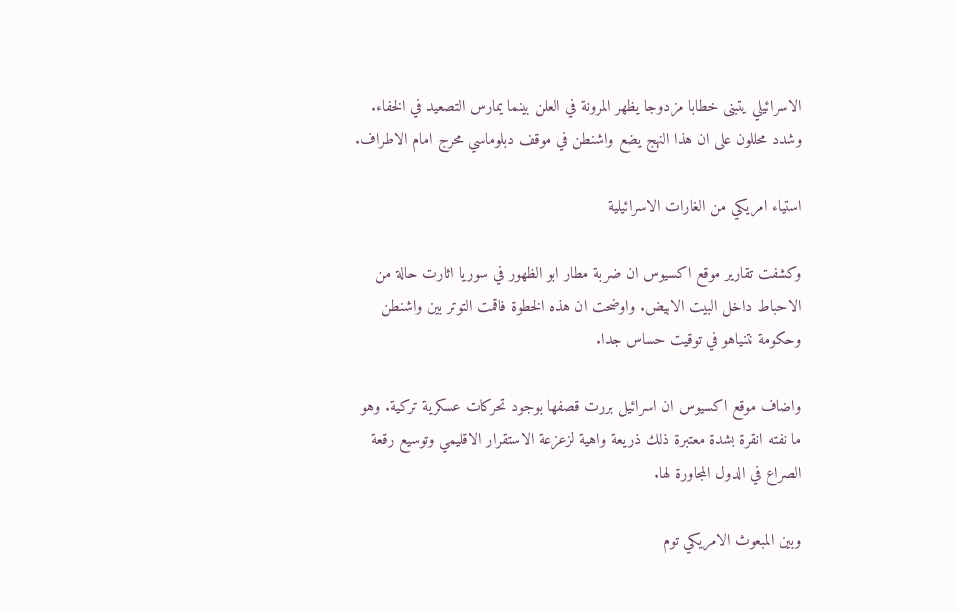الاسرائيلي يتبنى خطابا مزدوجا يظهر المرونة في العلن بينما يمارس التصعيد في الخفاء. وشدد محللون على ان هذا النهج يضع واشنطن في موقف دبلوماسي محرج امام الاطراف.

استياء امريكي من الغارات الاسرائيلية

وكشفت تقارير موقع اكسيوس ان ضربة مطار ابو الظهور في سوريا اثارت حالة من الاحباط داخل البيت الابيض. واوضحت ان هذه الخطوة فاقمت التوتر بين واشنطن وحكومة نتنياهو في توقيت حساس جدا.

واضاف موقع اكسيوس ان اسرائيل بررت قصفها بوجود تحركات عسكرية تركية. وهو ما نفته انقرة بشدة معتبرة ذلك ذريعة واهية لزعزعة الاستقرار الاقليمي وتوسيع رقعة الصراع في الدول المجاورة لها.

وبين المبعوث الامريكي توم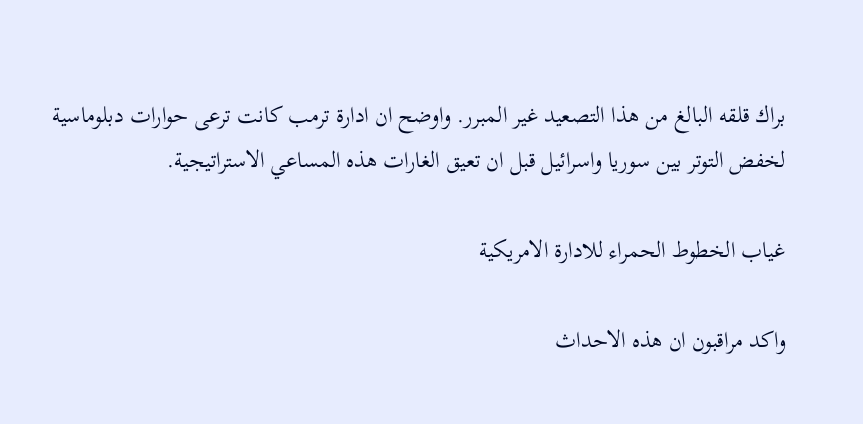براك قلقه البالغ من هذا التصعيد غير المبرر. واوضح ان ادارة ترمب كانت ترعى حوارات دبلوماسية لخفض التوتر بين سوريا واسرائيل قبل ان تعيق الغارات هذه المساعي الاستراتيجية.

غياب الخطوط الحمراء للادارة الامريكية

واكد مراقبون ان هذه الاحداث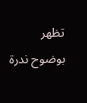تظهر بوضوح ندرة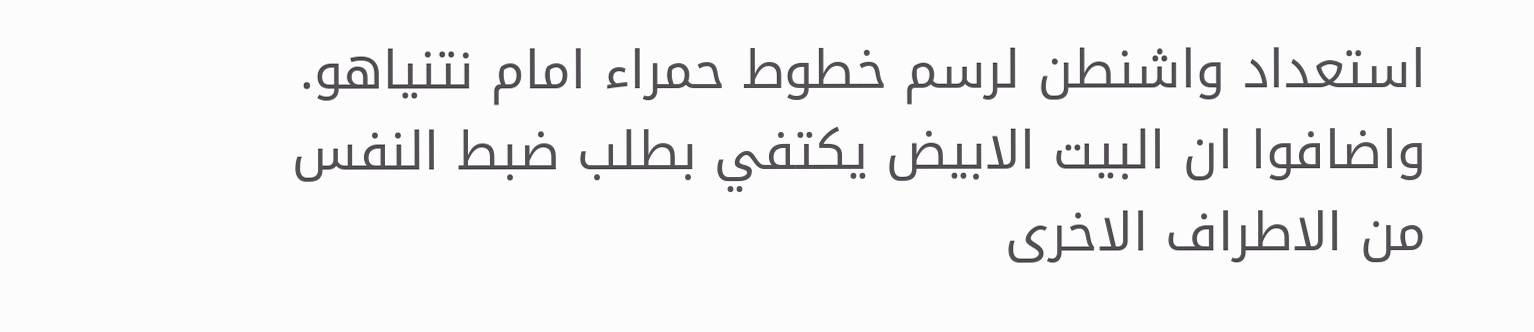استعداد واشنطن لرسم خطوط حمراء امام نتنياهو. واضافوا ان البيت الابيض يكتفي بطلب ضبط النفس من الاطراف الاخرى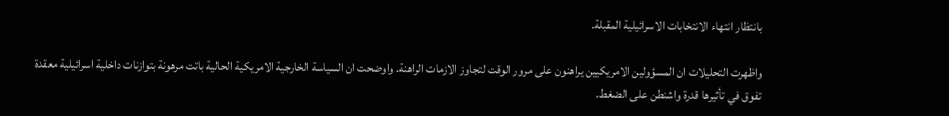بانتظار انتهاء الانتخابات الاسرائيلية المقبلة.

واظهرت التحليلات ان المسؤولين الامريكيين يراهنون على مرور الوقت لتجاوز الازمات الراهنة. واوضحت ان السياسة الخارجية الامريكية الحالية باتت مرهونة بتوازنات داخلية اسرائيلية معقدة تفوق في تأثيرها قدرة واشنطن على الضغط.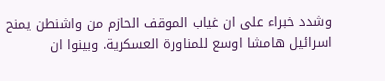وشدد خبراء على ان غياب الموقف الحازم من واشنطن يمنح اسرائيل هامشا اوسع للمناورة العسكرية. وبينوا ان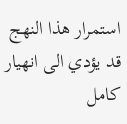استمرار هذا النهج قد يؤدي الى انهيار كامل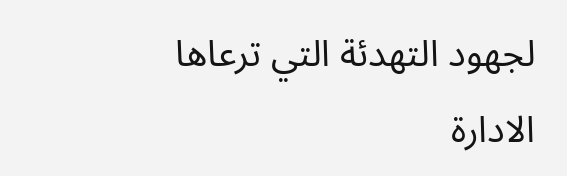لجهود التهدئة التي ترعاها الادارة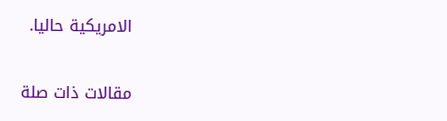الامريكية حاليا.

مقالات ذات صلة